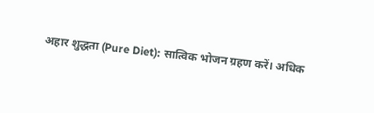अहार शुद्धता (Pure Diet): सात्विक भोजन ग्रहण करें। अधिक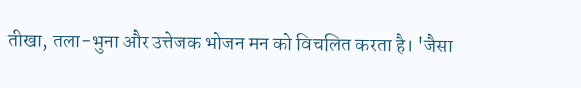तीखा, तला-भुना और उत्तेजक भोजन मन को विचलित करता है। 'जैसा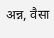अन्न, वैसा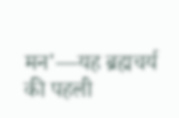मन'—यह ब्रह्मचर्य की पहली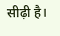सीढ़ी है।